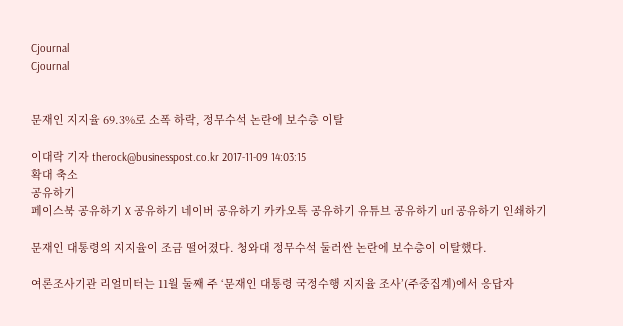Cjournal
Cjournal


문재인 지지율 69.3%로 소폭 하락, 정무수석 논란에 보수층 이탈

이대락 기자 therock@businesspost.co.kr 2017-11-09 14:03:15
확대 축소
공유하기
페이스북 공유하기 X 공유하기 네이버 공유하기 카카오톡 공유하기 유튜브 공유하기 url 공유하기 인쇄하기

문재인 대통령의 지지율이 조금 떨어졌다. 청와대 정무수석 둘러싼 논란에 보수층이 이탈했다.

여론조사기관 리얼미터는 11월 둘째 주 ‘문재인 대통령 국정수행 지지율 조사’(주중집계)에서 응답자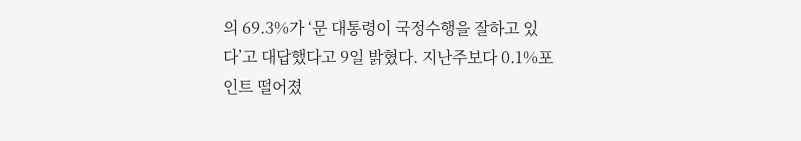의 69.3%가 ‘문 대통령이 국정수행을 잘하고 있다’고 대답했다고 9일 밝혔다. 지난주보다 0.1%포인트 떨어졌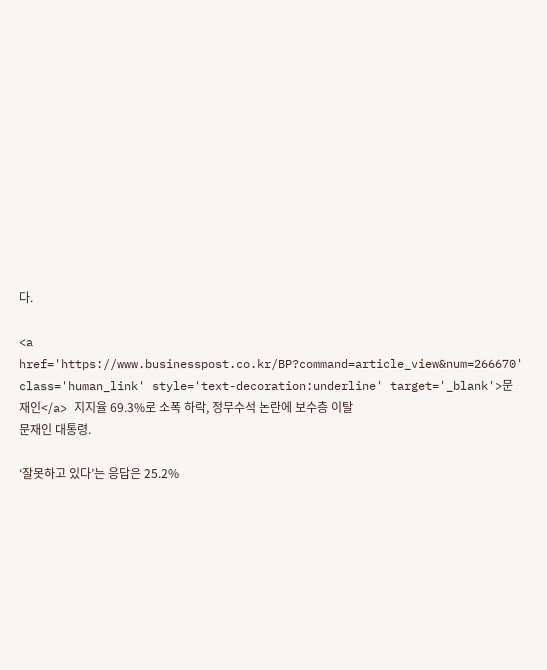다.

<a href='https://www.businesspost.co.kr/BP?command=article_view&num=266670' class='human_link' style='text-decoration:underline' target='_blank'>문재인</a> 지지율 69.3%로 소폭 하락, 정무수석 논란에 보수층 이탈
문재인 대통령.

‘잘못하고 있다’는 응답은 25.2%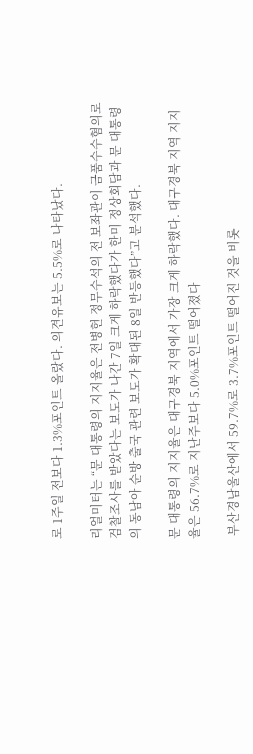로 1주일 전보다 1.3%포인트 올랐다. 의견유보는 5.5%로 나타났다.

리얼미터는 “문 대통령의 지지율은 전병헌 정무수석의 전 보좌관이 금품수수혐의로 검찰조사를 받았다는 보도가 나간 7일 크게 하락했다가 한미 정상회담과 문 대통령의 동남아 순방 출국 관련 보도가 확대된 8일 반등했다”고 분석했다.

문 대통령의 지지율은 대구경북 지역에서 가장 크게 하락했다. 대구경북 지역 지지율은 56.7%로 지난주보다 5.0%포인트 떨어졌다

 부산경남울산에서 59.7%로 3.7%포인트 떨어진 것을 비롯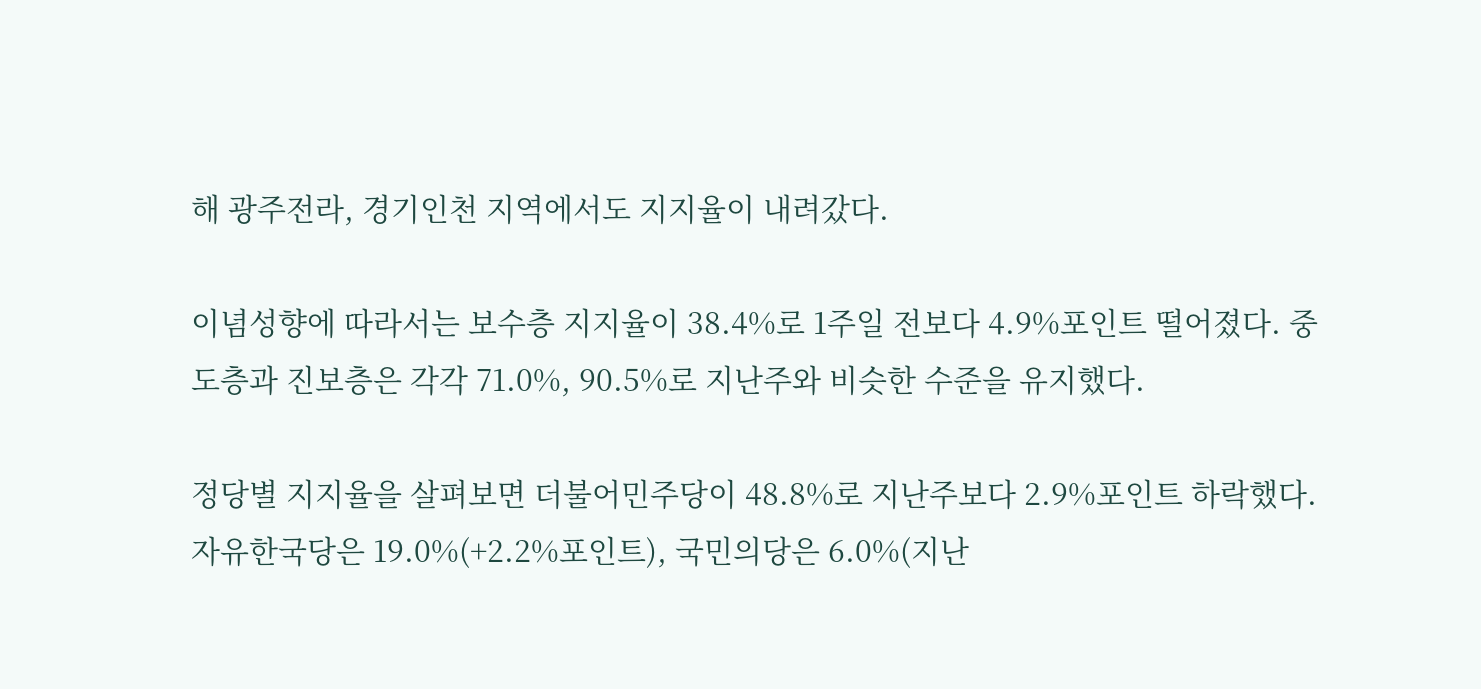해 광주전라, 경기인천 지역에서도 지지율이 내려갔다.

이념성향에 따라서는 보수층 지지율이 38.4%로 1주일 전보다 4.9%포인트 떨어졌다. 중도층과 진보층은 각각 71.0%, 90.5%로 지난주와 비슷한 수준을 유지했다.

정당별 지지율을 살펴보면 더불어민주당이 48.8%로 지난주보다 2.9%포인트 하락했다. 자유한국당은 19.0%(+2.2%포인트), 국민의당은 6.0%(지난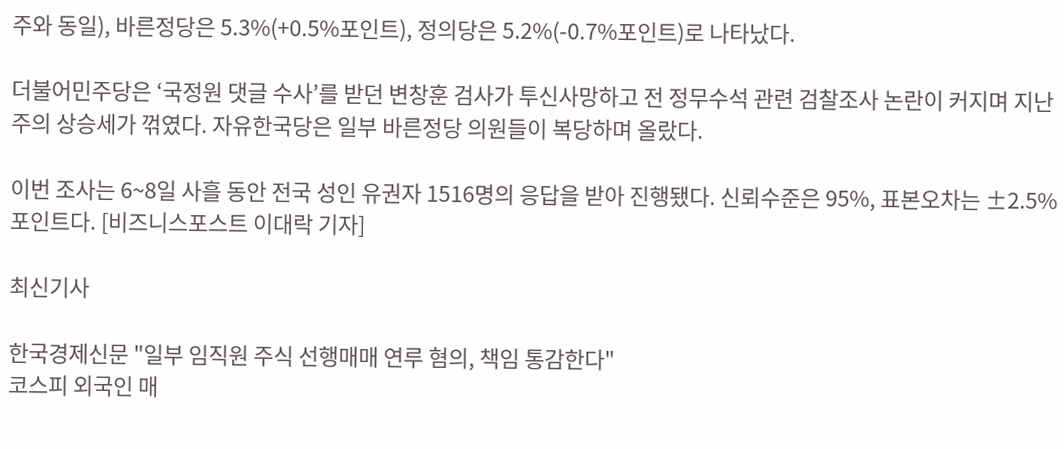주와 동일), 바른정당은 5.3%(+0.5%포인트), 정의당은 5.2%(-0.7%포인트)로 나타났다.

더불어민주당은 ‘국정원 댓글 수사’를 받던 변창훈 검사가 투신사망하고 전 정무수석 관련 검찰조사 논란이 커지며 지난주의 상승세가 꺾였다. 자유한국당은 일부 바른정당 의원들이 복당하며 올랐다.

이번 조사는 6~8일 사흘 동안 전국 성인 유권자 1516명의 응답을 받아 진행됐다. 신뢰수준은 95%, 표본오차는 ±2.5%포인트다. [비즈니스포스트 이대락 기자]

최신기사

한국경제신문 "일부 임직원 주식 선행매매 연루 혐의, 책임 통감한다"
코스피 외국인 매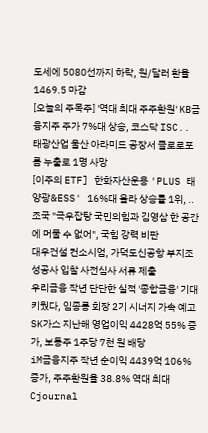도세에 5080선까지 하락, 원/달러 환율 1469.5 마감
[오늘의 주목주] '역대 최대 주주환원' KB금융지주 주가 7%대 상승, 코스닥 ISC..
태광산업 울산 아라미드 공장서 클로로포름 누출로 1명 사망
[이주의 ETF] 한화자산운용 'PLUS 태양광&ESS' 16%대 올라 상승률 1위, ..
조국 "극우잡탕 국민의힘과 김영삼 한 공간에 머물 수 없어", 국힘 강력 비판
대우건설 컨소시엄, 가덕도신공항 부지조성공사 입찰 사전심사 서류 제출
우리금융 작년 단단한 실적 '종합금융' 기대 키웠다, 임종룡 회장 2기 시너지 가속 예고
SK가스 지난해 영업이익 4428억 55% 증가, 보통주 1주당 7천 원 배당
iM금융지주 작년 순이익 4439억 106% 증가, 주주환원율 38.8% 역대 최대
Cjournal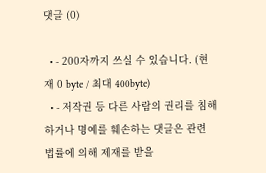댓글 (0)

  • - 200자까지 쓰실 수 있습니다. (현재 0 byte / 최대 400byte)
  • - 저작권 등 다른 사람의 권리를 침해하거나 명예를 훼손하는 댓글은 관련 법률에 의해 제재를 받을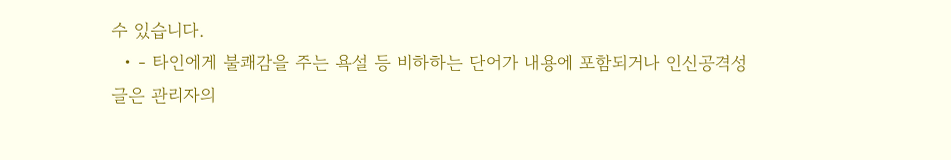수 있습니다.
  • - 타인에게 불쾌감을 주는 욕설 등 비하하는 단어가 내용에 포함되거나 인신공격성 글은 관리자의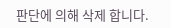판단에 의해 삭제 합니다.